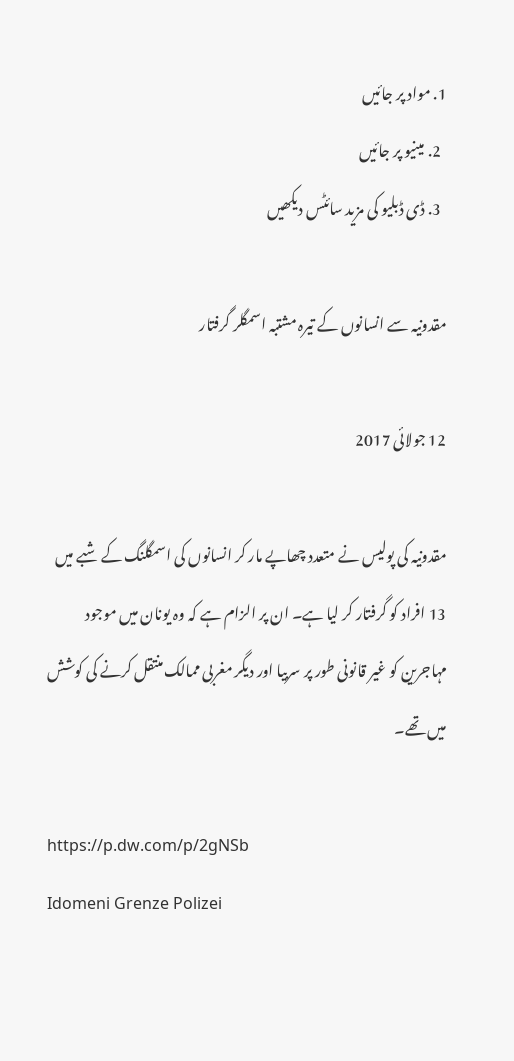1. مواد پر جائیں
  2. مینیو پر جائیں
  3. ڈی ڈبلیو کی مزید سائٹس دیکھیں

مقدونیہ سے انسانوں کے تیرہ مشتبہ اسمگلر گرفتار

12 جولائی 2017

مقدونیہ کی پولیس نے متعدد چھاپے مار کر انسانوں کی اسمگلنگ کے شبے میں 13 افراد کو گرفتار کر لیا ہے۔ ان پر الزام ہے کہ وہ یونان میں موجود مہاجرین کو غیر قانونی طور پر سربیا اور دیگر مغربی ممالک منتقل کرنے کی کوشش میں تھے۔

https://p.dw.com/p/2gNSb
Idomeni Grenze Polizei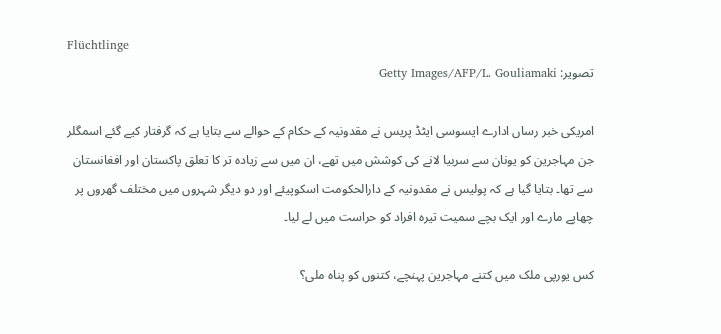Flüchtlinge
تصویر: Getty Images/AFP/L. Gouliamaki

امریکی خبر رساں ادارے ایسوسی ایٹڈ پریس نے مقدونیہ کے حکام کے حوالے سے بتایا ہے کہ گرفتار کیے گئے اسمگلر جن مہاجرین کو یونان سے سربیا لانے کی کوشش میں تھے، ان میں سے زیادہ تر کا تعلق پاکستان اور افغانستان سے تھا۔ بتایا گیا ہے کہ پولیس نے مقدونیہ کے دارالحکومت اسکوپیئے اور دو دیگر شہروں میں مختلف گھروں پر چھاپے مارے اور ایک بچے سمیت تیرہ افراد کو حراست میں لے لیا۔

کس یورپی ملک میں کتنے مہاجرین پہنچے، کتنوں کو پناہ ملی؟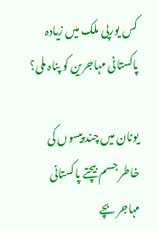کس یورپی ملک میں زیادہ پاکستانی مہاجرین کو پناہ ملی؟

یونان میں چند پیسوں کی خاطر جسم بیچتے پاکستانی مہاجر بچے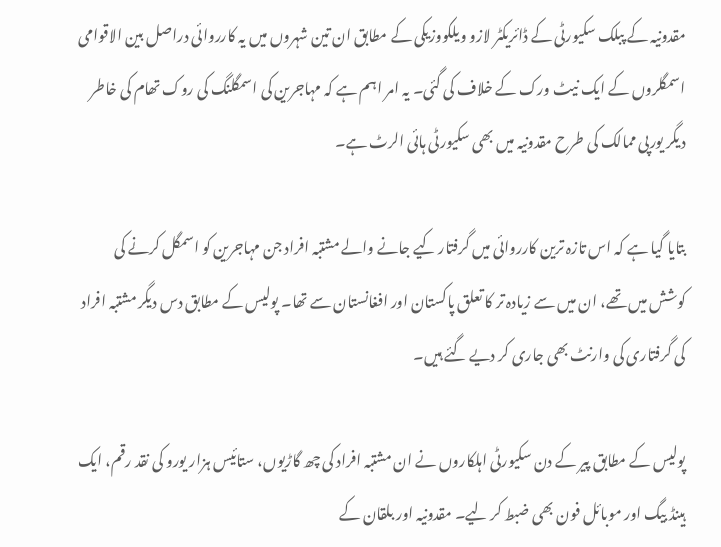مقدونیہ کے پبلک سکیورٹی کے ڈائریکٹر لازو ویلکووزیکی کے مطابق ان تین شہروں میں یہ کارروائی دراصل بین الاقوامی اسمگلروں کے ایک نیٹ ورک کے خلاف کی گئی۔ یہ امر اہم ہے کہ مہاجرین کی اسمگلنگ کی روک تھام کی خاطر دیگر یورپی ممالک کی طرح مقدونیہ میں بھی سکیورٹی ہائی الرٹ ہے۔

بتایا گیا ہے کہ اس تازہ ترین کارروائی میں گرفتار کیے جانے والے مشتبہ افراد جن مہاجرین کو اسمگل کرنے کی کوشش میں تھے، ان میں سے زیادہ تر کا تعلق پاکستان اور افغانستان سے تھا۔ پولیس کے مطابق دس دیگر مشتبہ افراد کی گرفتاری کی وارنٹ بھی جاری کر دیے گئے ہیں۔

پولیس کے مطابق پیر کے دن سکیورٹی اہلکاروں نے ان مشتبہ افراد کی چھ گاڑیوں، ستائیس ہزار یورو کی نقد رقم، ایک ہینڈ بیگ اور موبائل فون بھی ضبط کر لیے۔ مقدونیہ اور بلقان کے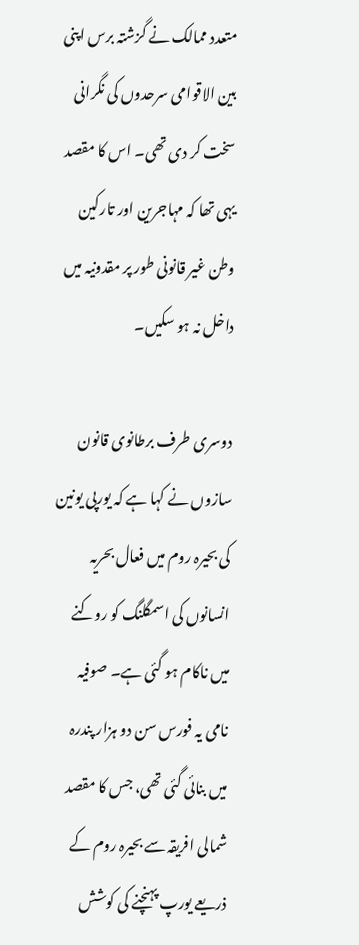متعدد ممالک نے گزشتہ برس اپنی بین الاقوامی سرحدوں کی نگرانی سخت کر دی تھی۔ اس کا مقصد یہی تھا کہ مہاجرین اور تارکین وطن غیر قانونی طور پر مقدونیہ میں داخل نہ ہو سکیں۔

دوسری طرف برطانوی قانون سازوں نے کہا ہے کہ یورپی یونین کی بحیرہ روم میں فعال بحریہ انسانوں کی اسمگلنگ کو روکنے میں ناکام ہو گئی ہے۔ صوفیہ نامی یہ فورس سن دو ہزار پندرہ میں بنائی گئی تھی، جس کا مقصد شمالی افریقہ سے بحیرہ روم کے ذریعے یورپ پہنچنے کی کوشش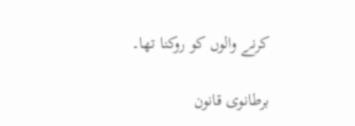کرنے والوں کو روکنا تھا۔

برطانوی قانون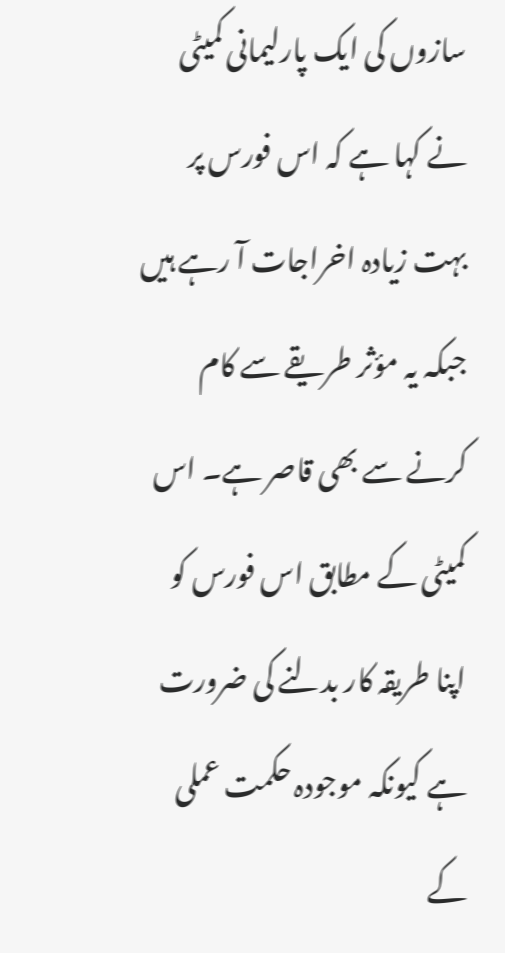سازوں کی ایک پارلیمانی کمیٹی نے کہا ہے کہ اس فورس پر بہت زیادہ اخراجات آ رہے ہیں جبکہ یہ مؤثر طریقے سے کام کرنے سے بھی قاصر ہے۔ اس کمیٹی کے مطابق اس فورس کو اپنا طریقہ کار بدلنے کی ضرورت ہے کیونکہ موجودہ حکمت عملی کے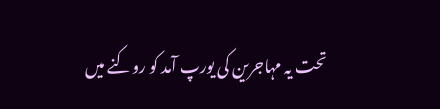تحت یہ مہاجرین کی یورپ آمد کو روکنے میں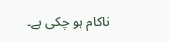ناکام ہو چکی ہے۔